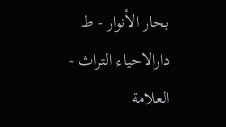بحار الأنوار - ط دارالاحیاء التراث - العلامة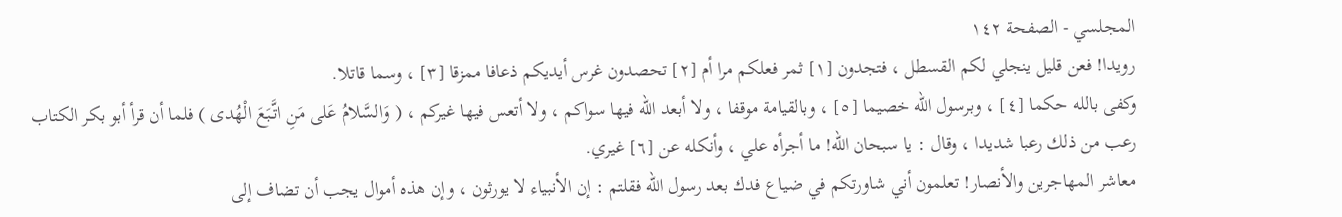المجلسي - الصفحة ١٤٢
رويدا! فعن قليل ينجلي لكم القسطل ، فتجدون [١] ثمر فعلكم مرا أم [٢] تحصدون غرس أيديكم ذعافا ممزقا [٣] ، وسما قاتلا.
وكفى بالله حكما [٤] ، وبرسول الله خصيما [٥] ، وبالقيامة موقفا ، ولا أبعد الله فيها سواكم ، ولا أتعس فيها غيركم ، ( وَالسَّلامُ عَلى مَنِ اتَّبَعَ الْهُدى ) فلما أن قرأ أبو بكر الكتاب رعب من ذلك رعبا شديدا ، وقال : يا سبحان الله! ما أجرأه علي ، وأنكله عن [٦] غيري.
معاشر المهاجرين والأنصار! تعلمون أني شاورتكم في ضياع فدك بعد رسول الله فقلتم : إن الأنبياء لا يورثون ، وإن هذه أموال يجب أن تضاف إلى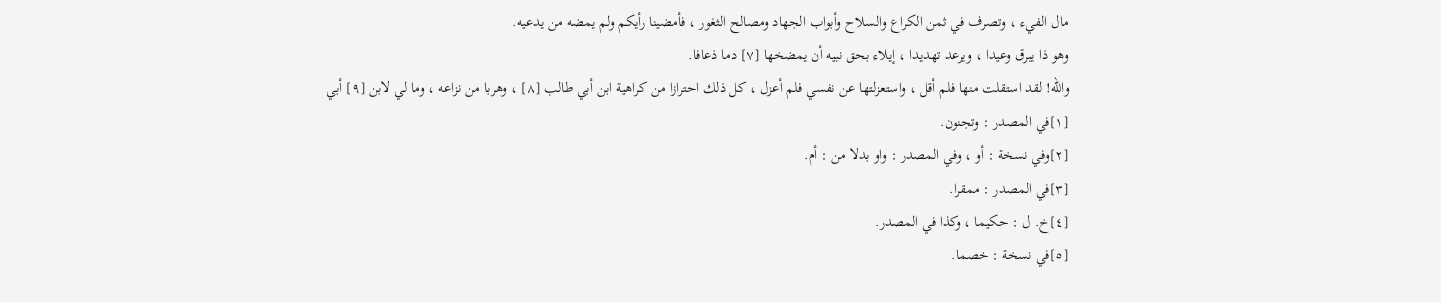مال الفيء ، وتصرف في ثمن الكراع والسلاح وأبواب الجهاد ومصالح الثغور ، فأمضينا رأيكم ولم يمضه من يدعيه.
وهو ذا يبرق وعيدا ، ويرعد تهديدا ، إيلاء بحق نبيه أن يمضخها [٧] دما ذعافا.
والله! لقد استقلت منها فلم أقل ، واستعزلتها عن نفسي فلم أعزل ، كل ذلك احترازا من كراهية ابن أبي طالب [٨] ، وهربا من نزاعه ، وما لي لابن [٩] أبي
[١]في المصدر : وتجنون.
[٢]وفي نسخة : أو ، وفي المصدر : واو بدلا من : أم.
[٣]في المصدر : ممقرا.
[٤]خ. ل : حكيما ، وكذا في المصدر.
[٥]في نسخة : خصما.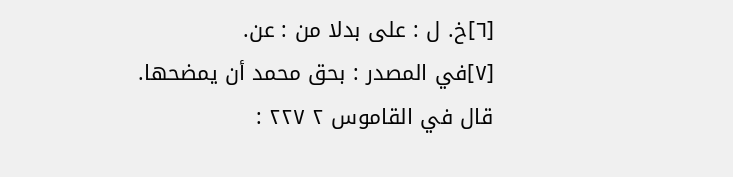[٦]خ. ل : على بدلا من : عن.
[٧]في المصدر : بحق محمد أن يمضحها.
قال في القاموس ٢ ٢٢٧ :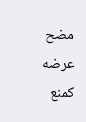مضح عرضه كمنع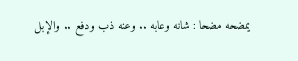يمضحه مضحا : شانه وعابه .. وعنه ذب ودفع .. والإبل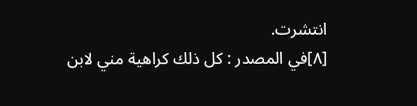انتشرت.
[٨]في المصدر : كل ذلك كراهية مني لابن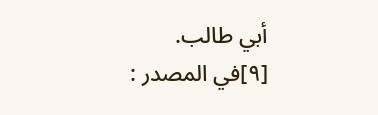أبي طالب.
[٩]في المصدر :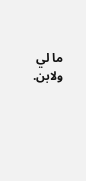ما لي ولابن.